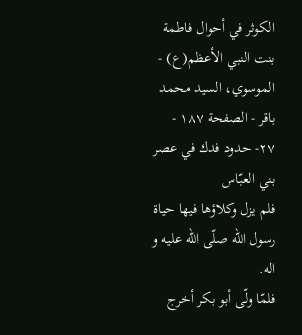الكوثر في أحوال فاطمة بنت النبي الأعظم(ع) - الموسوي، السيد محمد باقر - الصفحة ١٨٧ - ٢٧- حدود فدك في عصر بني العبّاس
فلم يزل وكلاؤها فيها حياة رسول اللّه صلّى اللّه عليه و اله.
فلمّا ولّى أبو بكر أخرج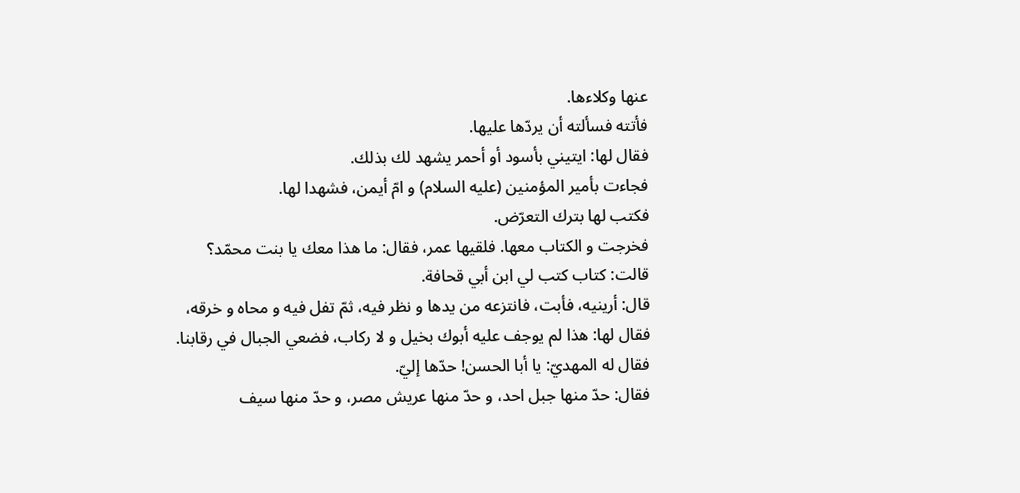عنها وكلاءها.
فأتته فسألته أن يردّها عليها.
فقال لها: ايتيني بأسود أو أحمر يشهد لك بذلك.
فجاءت بأمير المؤمنين (عليه السلام) و امّ أيمن، فشهدا لها.
فكتب لها بترك التعرّض.
فخرجت و الكتاب معها. فلقيها عمر، فقال: ما هذا معك يا بنت محمّد؟
قالت: كتاب كتب لي ابن أبي قحافة.
قال: أرينيه، فأبت، فانتزعه من يدها و نظر فيه، ثمّ تفل فيه و محاه و خرقه، فقال لها: هذا لم يوجف عليه أبوك بخيل و لا ركاب، فضعي الجبال في رقابنا.
فقال له المهديّ: يا أبا الحسن! حدّها إليّ.
فقال: حدّ منها جبل احد، و حدّ منها عريش مصر، و حدّ منها سيف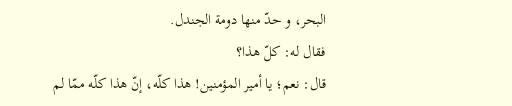البحر، و حدّ منها دومة الجندل.
فقال له: كلّ هذا؟
قال: نعم؛ يا أمير المؤمنين! هذا كلّه، إنّ هذا كلّه ممّا لم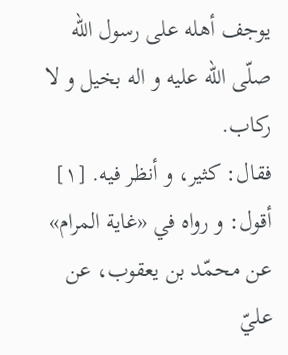يوجف أهله على رسول اللّه صلّى اللّه عليه و اله بخيل و لا ركاب.
فقال: كثير، و أنظر فيه. [١]
أقول: و رواه في «غاية المرام» عن محمّد بن يعقوب، عن عليّ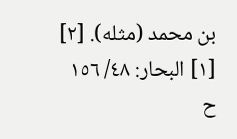بن محمد (مثله). [٢]
[١] البحار: ٤٨/ ١٥٦ ح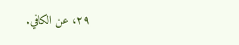٢٩، عن الكافي.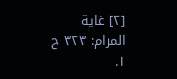[٢] غاية المرام: ٣٢٣ ح ١.